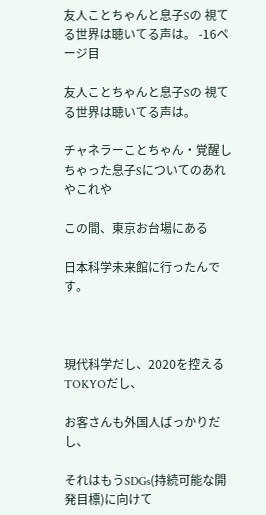友人ことちゃんと息子Sの 視てる世界は聴いてる声は。 -16ページ目

友人ことちゃんと息子Sの 視てる世界は聴いてる声は。

チャネラーことちゃん・覚醒しちゃった息子Sについてのあれやこれや

この間、東京お台場にある

日本科学未来館に行ったんです。



現代科学だし、2020を控えるTOKYOだし、

お客さんも外国人ばっかりだし、

それはもうSDGs(持続可能な開発目標)に向けて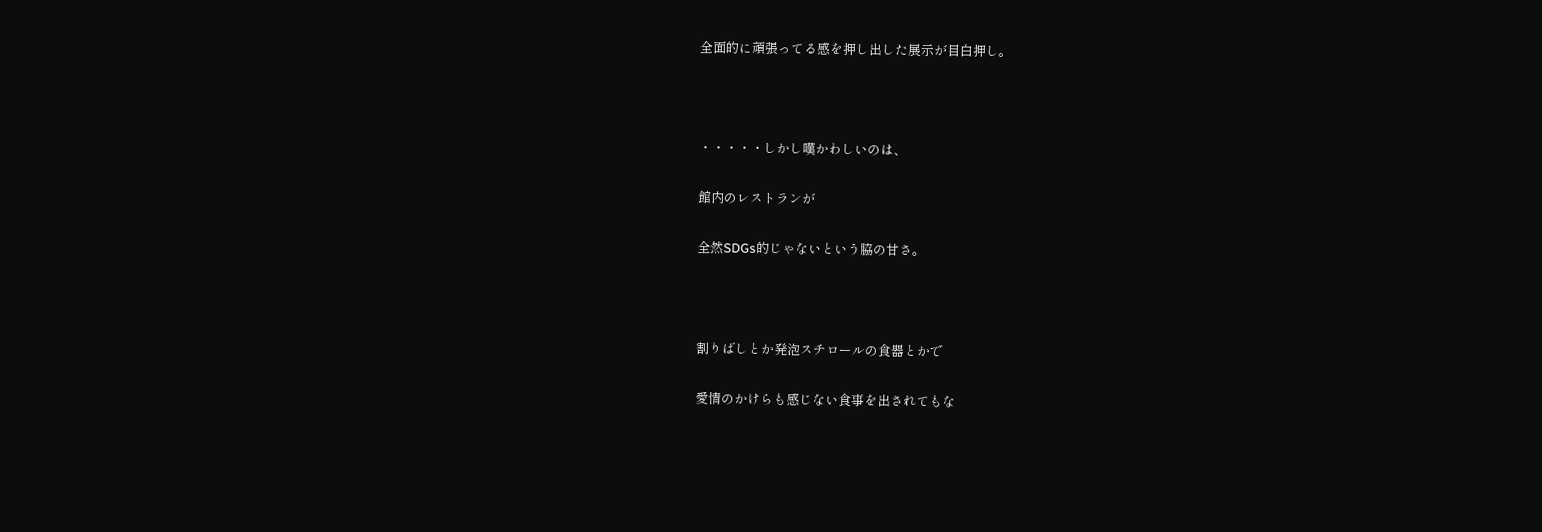全面的に頑張ってる感を押し出した展示が目白押し。



・・・・・しかし嘆かわしいのは、

館内のレストランが

全然SDGs的じゃないという脇の甘さ。



割りばしとか発泡スチロールの食器とかで

愛情のかけらも感じない食事を出されてもな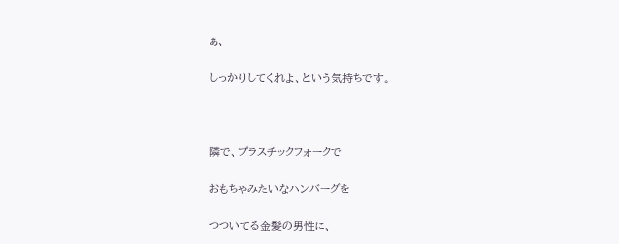ぁ、

しっかりしてくれよ、という気持ちです。



隣で、プラスチックフォークで

おもちゃみたいなハンバーグを

つついてる金髪の男性に、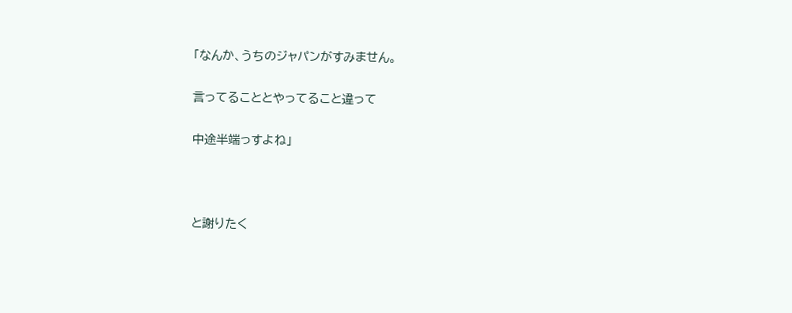「なんか、うちのジャパンがすみません。

言ってることとやってること違って

中途半端っすよね」



と謝りたく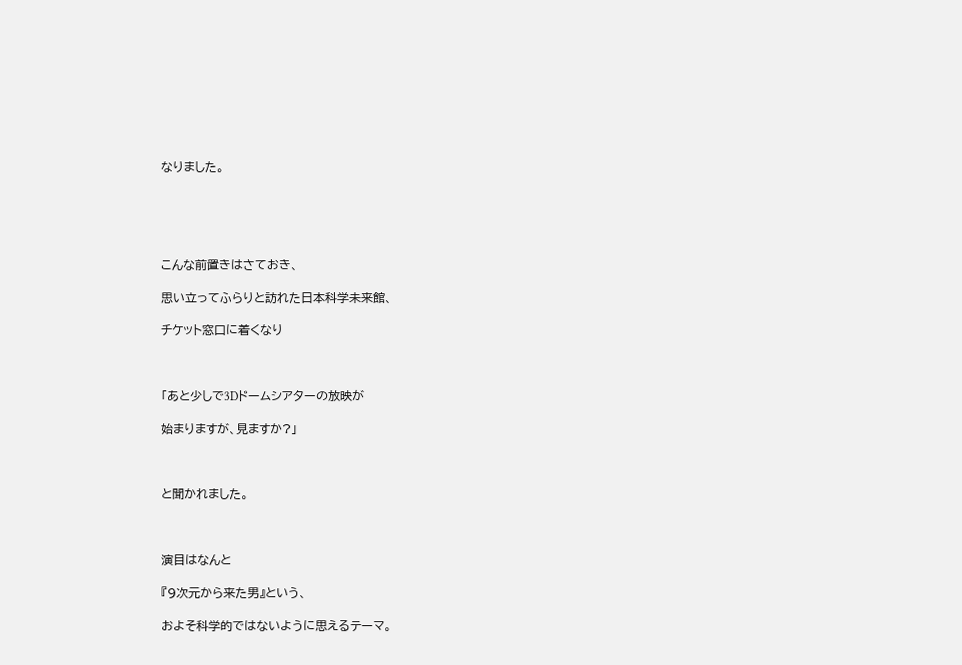なりました。





こんな前置きはさておき、

思い立ってふらりと訪れた日本科学未来館、

チケット窓口に着くなり



「あと少しで3Dドームシアターの放映が

始まりますが、見ますか?」



と聞かれました。



演目はなんと

『9次元から来た男』という、

およそ科学的ではないように思えるテーマ。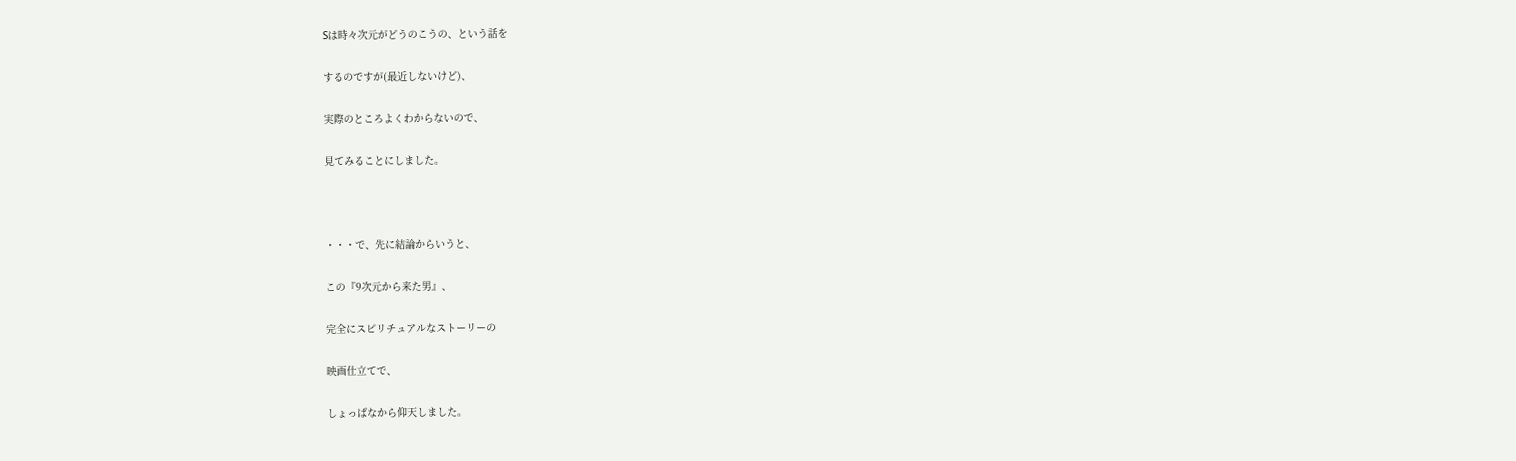Sは時々次元がどうのこうの、という話を

するのですが(最近しないけど)、

実際のところよくわからないので、

見てみることにしました。



・・・で、先に結論からいうと、

この『9次元から来た男』、

完全にスピリチュアルなストーリーの

映画仕立てで、

しょっぱなから仰天しました。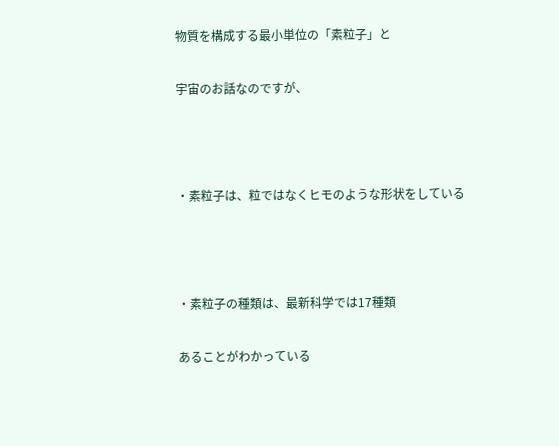物質を構成する最小単位の「素粒子」と

宇宙のお話なのですが、



・素粒子は、粒ではなくヒモのような形状をしている



・素粒子の種類は、最新科学では17種類

あることがわかっている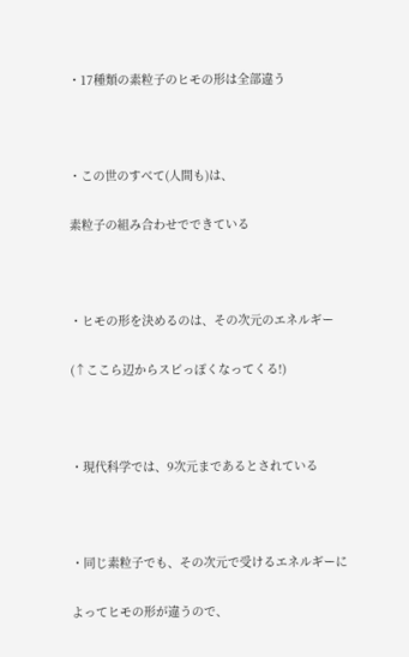・17種類の素粒子のヒモの形は全部違う



・この世のすべて(人間も)は、

素粒子の組み合わせでできている



・ヒモの形を決めるのは、その次元のエネルギー

(↑ここら辺からスピっぽくなってくる!)



・現代科学では、9次元まであるとされている



・同じ素粒子でも、その次元で受けるエネルギーに

よってヒモの形が違うので、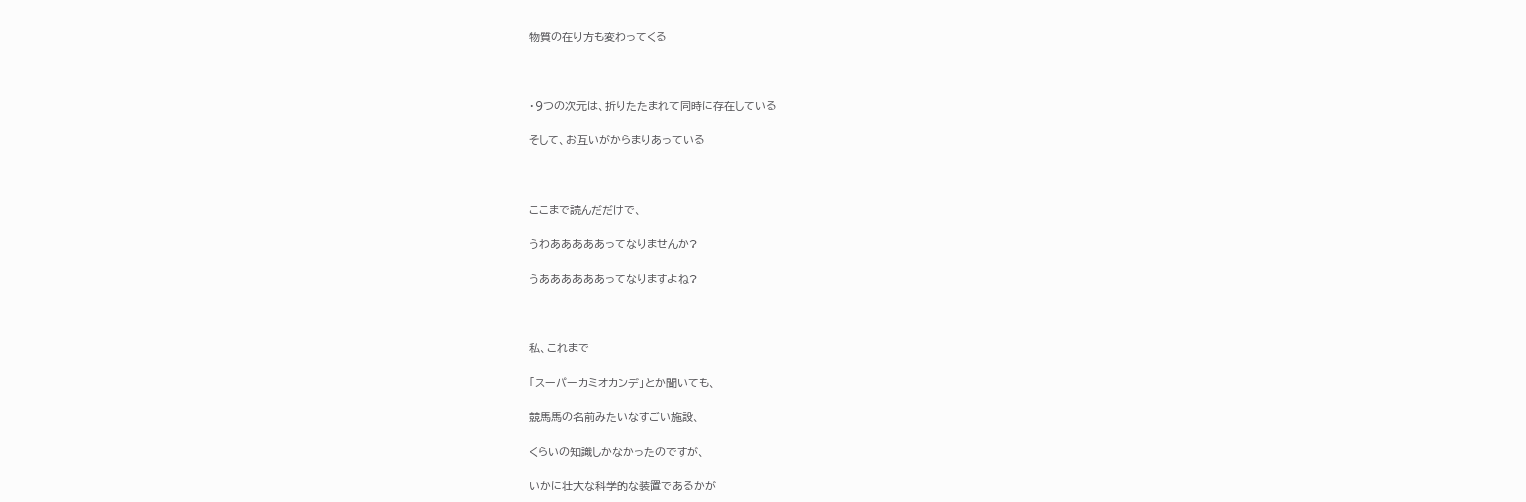物質の在り方も変わってくる



・9つの次元は、折りたたまれて同時に存在している

そして、お互いがからまりあっている



ここまで読んだだけで、

うわあああああってなりませんか?

うああああああってなりますよね?



私、これまで

「スーパーカミオカンデ」とか聞いても、

競馬馬の名前みたいなすごい施設、

くらいの知識しかなかったのですが、

いかに壮大な科学的な装置であるかが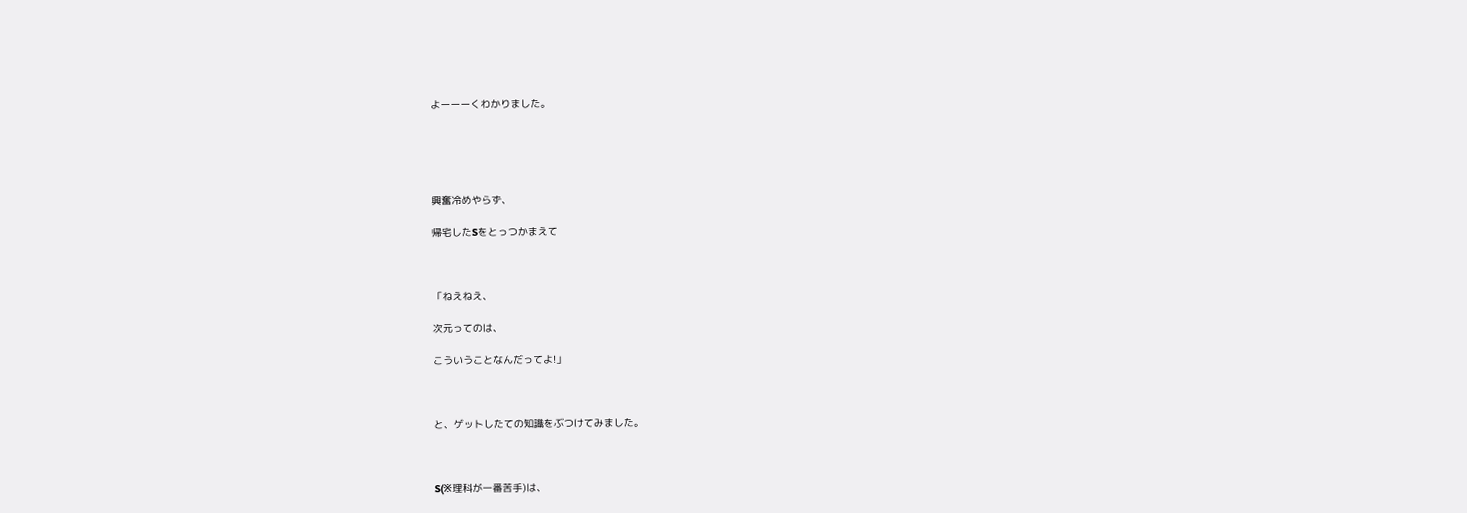よーーーくわかりました。





興奮冷めやらず、

帰宅したSをとっつかまえて



「ねえねえ、

次元ってのは、

こういうことなんだってよ!」



と、ゲットしたての知識をぶつけてみました。



S(※理科が一番苦手)は、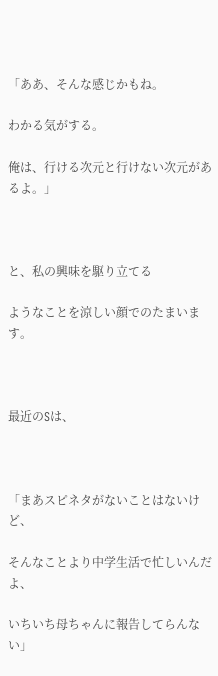「ああ、そんな感じかもね。

わかる気がする。

俺は、行ける次元と行けない次元があるよ。」



と、私の興味を駆り立てる

ようなことを涼しい顔でのたまいます。



最近のSは、



「まあスピネタがないことはないけど、

そんなことより中学生活で忙しいんだよ、

いちいち母ちゃんに報告してらんない」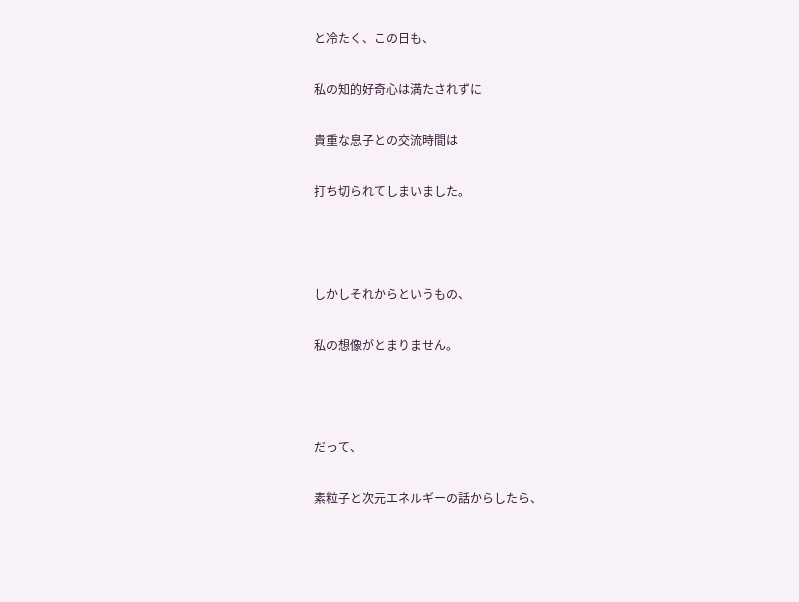と冷たく、この日も、

私の知的好奇心は満たされずに

貴重な息子との交流時間は

打ち切られてしまいました。



しかしそれからというもの、

私の想像がとまりません。



だって、

素粒子と次元エネルギーの話からしたら、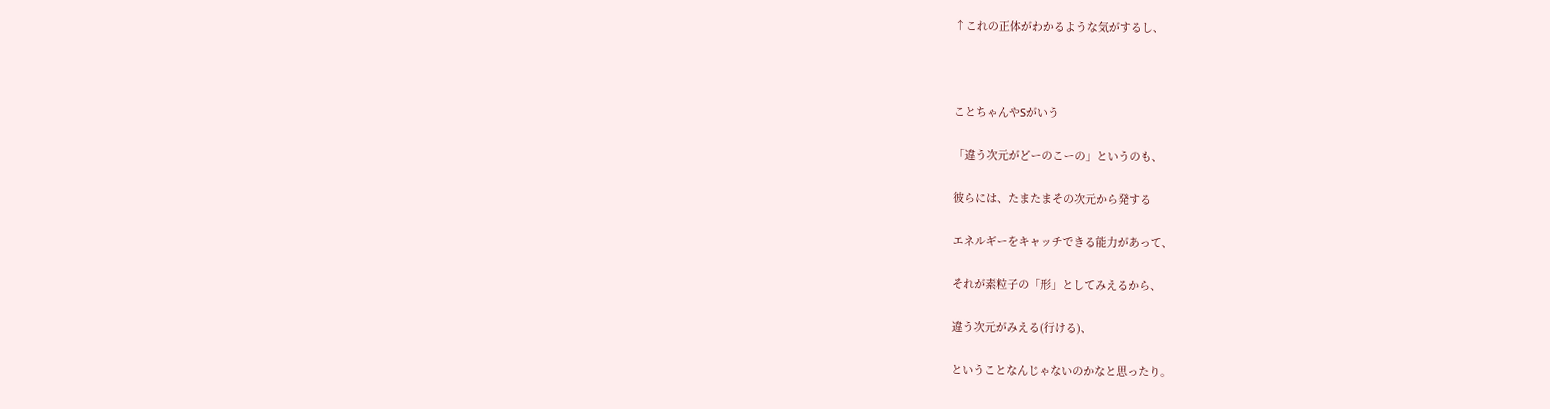↑これの正体がわかるような気がするし、



ことちゃんやSがいう

「違う次元がどーのこーの」というのも、

彼らには、たまたまその次元から発する

エネルギーをキャッチできる能力があって、

それが素粒子の「形」としてみえるから、

違う次元がみえる(行ける)、

ということなんじゃないのかなと思ったり。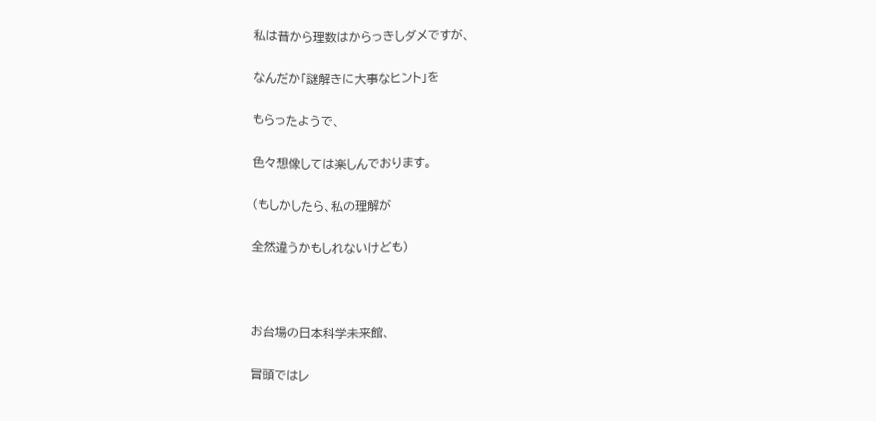私は昔から理数はからっきしダメですが、

なんだか「謎解きに大事なヒント」を

もらったようで、

色々想像しては楽しんでおります。

(もしかしたら、私の理解が

全然違うかもしれないけども)



お台場の日本科学未来館、

冒頭ではレ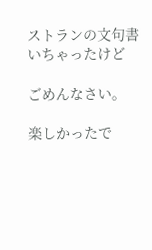ストランの文句書いちゃったけど

ごめんなさい。

楽しかったで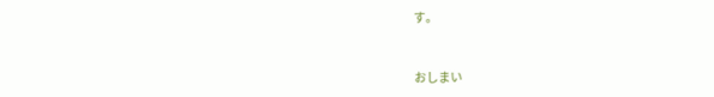す。



おしまい